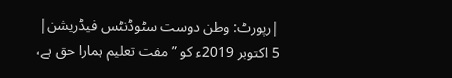|رپورٹ: وطن دوست سٹوڈنٹس فیڈریشن|
5 اکتوبر 2019ء کو ”مفت تعلیم ہمارا حق ہے،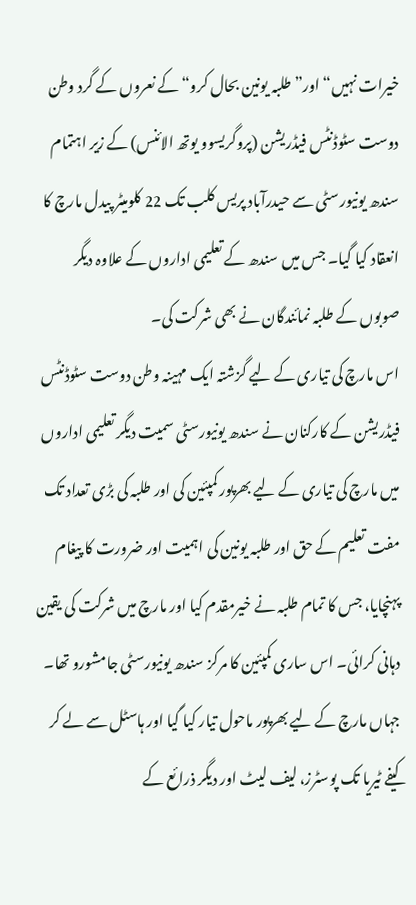خیرات نہیں“ اور”طلبہ یونین بحال کرو“ کے نعروں کے گرد وطن دوست سٹوڈنٹس فیڈریشن (پروگریسوو یوتھ الائنس) کے زیر اہتمام سندھ یونیورسٹی سے حیدرآباد پریس کلب تک 22 کلومیٹر پیدل مارچ کا انعقاد کیا گیا۔ جس میں سندھ کے تعلیمی اداروں کے علاوہ دیگر صوبوں کے طلبہ نمائندگان نے بھی شرکت کی۔
اس مارچ کی تیاری کے لیے گزشتہ ایک مہینہ وطن دوست سٹوڈنٹس فیڈریشن کے کارکنان نے سندھ یونیورسٹی سمیت دیگر تعلیمی اداروں میں مارچ کی تیاری کے لیے بھرپور کمپئین کی اور طلبہ کی بڑی تعداد تک مفت تعلیم کے حق اور طلبہ یونین کی اہمیت اور ضرورت کا پیغام پہنچایا، جس کا تمام طلبہ نے خیرمقدم کیا اور مارچ میں شرکت کی یقین دہانی کرائی۔ اس ساری کمپئین کا مرکز سندھ یونیورسٹی جامشورو تھا۔ جہاں مارچ کے لیے بھرپور ماحول تیار کیا گیا اور ہاسٹل سے لے کر کیفے ٹیریا تک پوسٹرز، لیف لیٹ اور دیگر ذرائع کے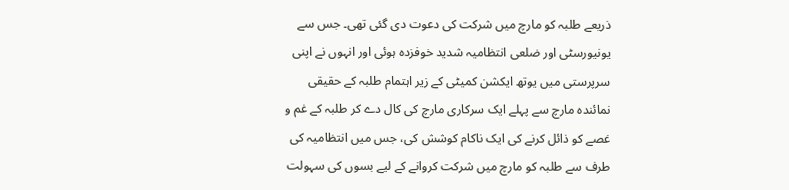ذریعے طلبہ کو مارچ میں شرکت کی دعوت دی گئی تھی۔ جس سے یونیورسٹی اور ضلعی انتظامیہ شدید خوفزدہ ہوئی اور انہوں نے اپنی سرپرستی میں یوتھ ایکشن کمیٹی کے زیر اہتمام طلبہ کے حقیقی نمائندہ مارچ سے پہلے ایک سرکاری مارچ کی کال دے کر طلبہ کے غم و غصے کو ذائل کرنے کی ایک ناکام کوشش کی، جس میں انتظامیہ کی طرف سے طلبہ کو مارچ میں شرکت کروانے کے لیے بسوں کی سہولت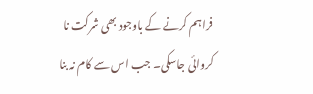فراہم کرنے کے باوجود بھی شرکت نا کروائی جاسکی۔ جب اس سے کام نہ بنا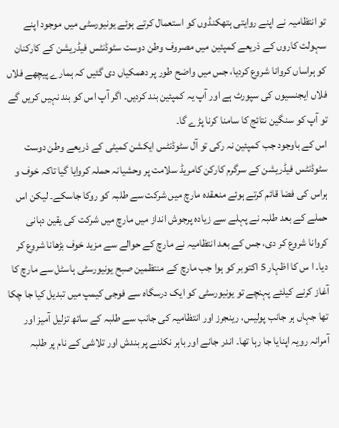تو انتظامیہ نے اپنے روایتی ہتھکنڈوں کو استعمال کرتے ہوئے یونیورسٹی میں موجود اپنے سہولت کاروں کے ذریعے کمپئین میں مصروف وطن دوست سٹوڈنٹس فیڈریشن کے کارکنان کو ہراساں کروانا شروع کردیا، جس میں واضح طور پر دھمکیاں دی گئیں کہ ہمارے پیچھے فلاں فلاں ایجنسیوں کی سپورٹ ہے اور آپ یہ کمپئین بند کردیں۔ اگر آپ اس کو بند نہیں کریں گے تو آپ کو سنگین نتائج کا سامنا کرنا پڑے گا۔
اس کے باوجود جب کمپئین نہ رکی تو آل سٹوڈنٹس ایکشن کمیٹی کے ذریعے وطن دوست سٹوڈنٹس فیڈریشن کے سرگرم کارکن کامریڈ سلامت پر وحشیانہ حملہ کروایا گیا تاکہ خوف و ہراس کی فضا قائم کرتے ہوئے منعقدہ مارچ میں شرکت سے طلبہ کو روکا جاسکے۔ لیکن اس حملے کے بعد طلبہ نے پہلے سے زیادہ پرجوش انداز میں مارچ میں شرکت کی یقین دہانی کروانا شروع کر دی، جس کے بعد انتظامیہ نے مارچ کے حوالے سے مزید خوف بڑھانا شروع کر دیا۔ ا س کا اظہار 5 اکتوبر کو ہوا جب مارچ کے منتظمین صبح یونیورسٹی ہاسٹل سے مارچ کا آغاز کرنے کیلئے پہنچے تو یونیورسٹی کو ایک درسگاہ سے فوجی کیمپ میں تبدیل کیا جا چکا تھا جہاں ہر جانب پولیس، رینجرز اور انتظامیہ کی جانب سے طلبہ کے ساتھ تزلیل آمیز اور آمرانہ رویہ اپنایا جا رہا تھا۔ اندر جانے اور باہر نکلنے پر بندش اور تلاشی کے نام پر طلبہ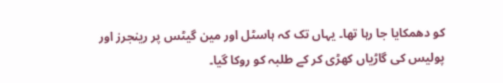کو دھمکایا جا رہا تھا۔ یہاں تک کہ ہاسٹل اور مین گیٹس پر رینجرز اور پولیس کی گاڑیاں کھڑی کر کے طلبہ کو روکا گیا۔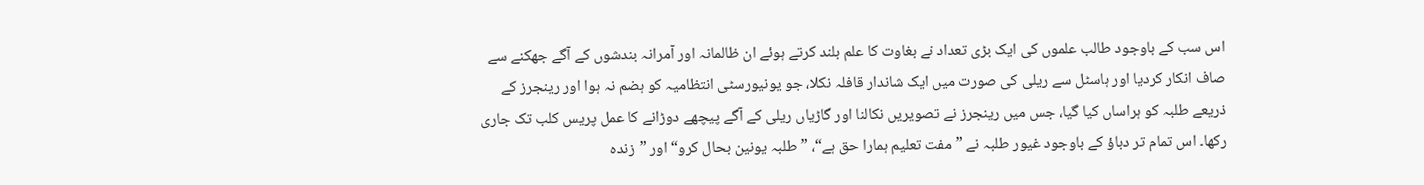اس سب کے باوجود طالب علموں کی ایک بڑی تعداد نے بغاوت کا علم بلند کرتے ہوئے ان ظالمانہ اور آمرانہ بندشوں کے آگے جھکنے سے صاف انکار کردیا اور ہاسٹل سے ریلی کی صورت میں ایک شاندار قافلہ نکلا، جو یونیورسٹی انتظامیہ کو ہضم نہ ہوا اور رینجرز کے ذریعے طلبہ کو ہراساں کیا گیا، جس میں رینجرز نے تصویریں نکالنا اور گاڑیاں ریلی کے آگے پیچھے دوڑانے کا عمل پریس کلب تک جاری رکھا۔ اس تمام تر دباؤ کے باوجود غیور طلبہ نے ”مفت تعلیم ہمارا حق ہے“، ”طلبہ یونین بحال کرو“ اور ”زندہ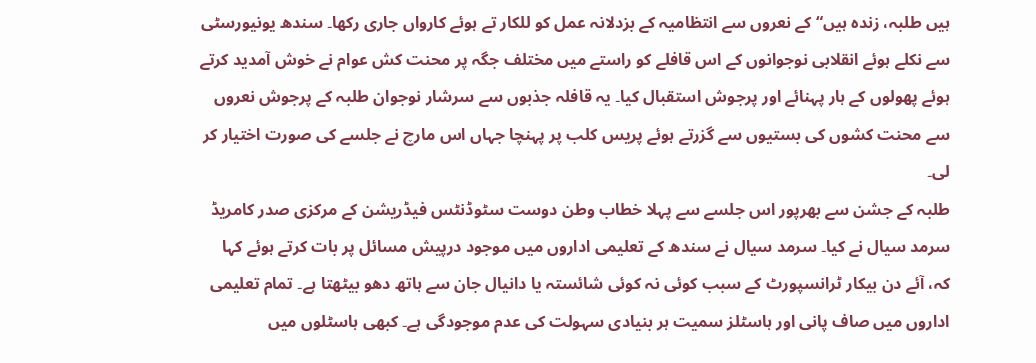ہیں طلبہ، زندہ ہیں“ کے نعروں سے انتظامیہ کے بزدلانہ عمل کو للکار تے ہوئے کارواں جاری رکھا۔ سندھ یونیورسٹی سے نکلے ہوئے انقلابی نوجوانوں کے اس قافلے کو راستے میں مختلف جگہ پر محنت کش عوام نے خوش آمدید کرتے ہوئے پھولوں کے ہار پہنائے اور پرجوش استقبال کیا۔ یہ قافلہ جذبوں سے سرشار نوجوان طلبہ کے پرجوش نعروں سے محنت کشوں کی بستیوں سے گزرتے ہوئے پریس کلب پر پہنچا جہاں اس مارچ نے جلسے کی صورت اختیار کر لی۔
طلبہ کے جشن سے بھرپور اس جلسے سے پہلا خطاب وطن دوست سٹوڈنٹس فیڈریشن کے مرکزی صدر کامریڈ سرمد سیال نے کیا۔ سرمد سیال نے سندھ کے تعلیمی اداروں میں موجود درپیش مسائل پر بات کرتے ہوئے کہا کہ، آئے دن بیکار ٹرانسپورٹ کے سبب کوئی نہ کوئی شائستہ یا دانیال جان سے ہاتھ دھو بیٹھتا ہے۔ تمام تعلیمی اداروں میں صاف پانی اور ہاسٹلز سمیت ہر بنیادی سہولت کی عدم موجودگی ہے۔ کبھی ہاسٹلوں میں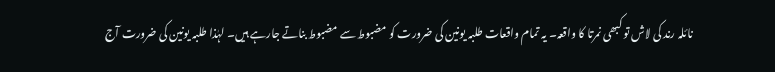نائلہ رند کی لاش تو کبھی نمرتا کا واقعہ۔ یہ تمام واقعات طلبہ یونین کی ضرورت کو مضبوط سے مضبوط بناتے جارہے ہیں۔ لہٰذا طلبہ یونین کی ضرورت آج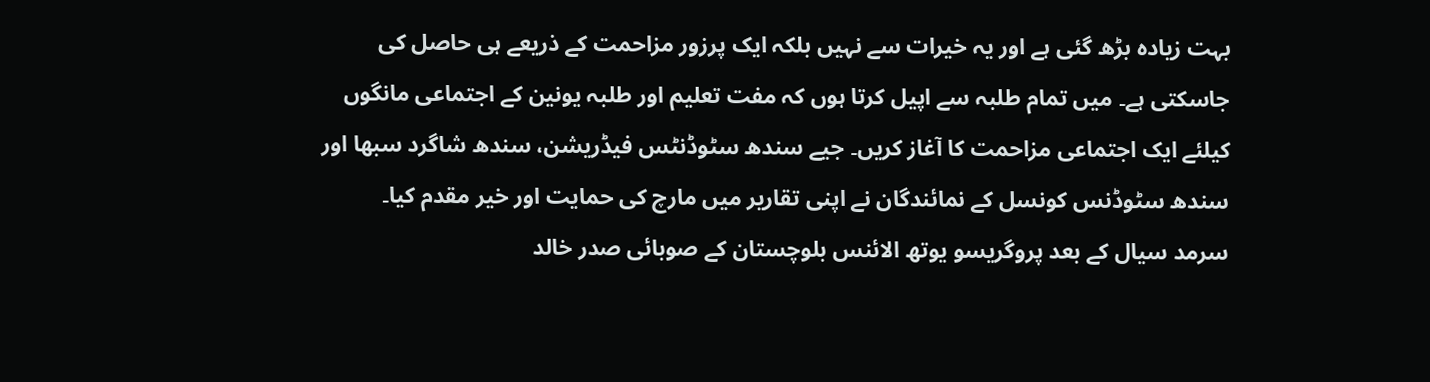بہت زیادہ بڑھ گئی ہے اور یہ خیرات سے نہیں بلکہ ایک پرزور مزاحمت کے ذریعے ہی حاصل کی جاسکتی ہے۔ میں تمام طلبہ سے اپیل کرتا ہوں کہ مفت تعلیم اور طلبہ یونین کے اجتماعی مانگوں کیلئے ایک اجتماعی مزاحمت کا آغاز کریں۔ جیے سندھ سٹوڈنٹس فیڈریشن، سندھ شاگرد سبھا اور سندھ سٹوڈنس کونسل کے نمائندگان نے اپنی تقاریر میں مارچ کی حمایت اور خیر مقدم کیا۔
سرمد سیال کے بعد پروگریسو یوتھ الائنس بلوچستان کے صوبائی صدر خالد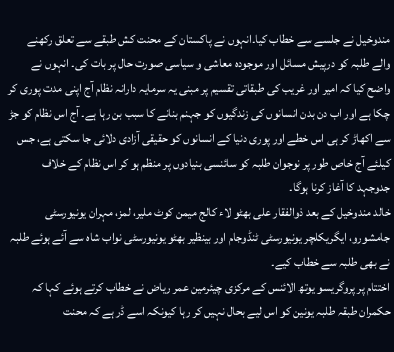مندوخیل نے جلسے سے خطاب کیا۔انہوں نے پاکستان کے محنت کش طبقے سے تعلق رکھنے والے طلبہ کو درپیش مسائل اور موجودہ معاشی و سیاسی صورت حال پر بات کی۔ انہوں نے واضح کیا کہ امیر اور غریب کی طبقاتی تقسیم پر مبنی یہ سرمایہ دارانہ نظام آج اپنی مدت پوری کر چکا ہے اور اب دن بدن انسانوں کی زندگیوں کو جہنم بنانے کا سبب بن رہا ہے۔ آج اس نظام کو جڑ سے اکھاڑ کر ہی اس خطے اور پوری دنیا کے انسانوں کو حقیقی آزادی دلائی جا سکتی ہے، جس کیلئے آج خاص طور پر نوجوان طلبہ کو سائنسی بنیادوں پر منظم ہو کر اس نظام کے خلاف جدوجہد کا آغاز کرنا ہوگا۔
خالد مندوخیل کے بعد ذوالفقار علی بھٹو لاء کالج میمن کوٹ ملیر، لمز، مہران یونیورسٹی جامشورو، ایگریکلچر یونیورسٹی ٹنڈوجام اور بینظیر بھٹو یونیورسٹی نواب شاہ سے آئے ہوئے طلبہ نے بھی طلبہ سے خطاب کیے۔
اختتام پر پروگریسو یوتھ الائنس کے مرکزی چیئرمین عمر ریاض نے خطاب کرتے ہوئے کہا کہ حکمران طبقہ طلبہ یونین کو اس لیے بحال نہیں کر رہا کیونکہ اسے ڈر ہے کہ محنت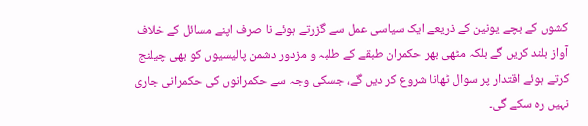کشوں کے بچے یونین کے ذریعے ایک سیاسی عمل سے گزرتے ہوئے نا صرف اپنے مسائل کے خلاف آواز بلند کریں گے بلکہ مٹھی بھر حکمران طبقے کے طلبہ و مزدور دشمن پالیسیوں کو بھی چیلنج کرتے ہوئے اقتدار پر سوال ٹھانا شروع کر دیں گے، جسکی وجہ سے حکمرانوں کی حکمرانی جاری نہیں رہ سکے گی۔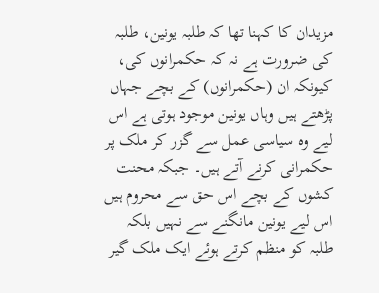مزیدان کا کہنا تھا کہ طلبہ یونین، طلبہ کی ضرورت ہے نہ کہ حکمرانوں کی، کیونکہ ان (حکمرانوں) کے بچے جہاں پڑھتے ہیں وہاں یونین موجود ہوتی ہے اس لیے وہ سیاسی عمل سے گزر کر ملک پر حکمرانی کرنے آتے ہیں۔ جبکہ محنت کشوں کے بچے اس حق سے محروم ہیں اس لیے یونین مانگنے سے نہیں بلکہ طلبہ کو منظم کرتے ہوئے ایک ملک گیر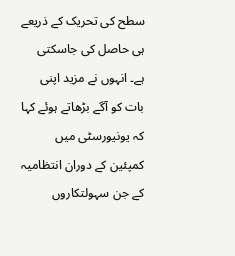سطح کی تحریک کے ذریعے ہی حاصل کی جاسکتی ہے۔ انہوں نے مزید اپنی بات کو آگے بڑھاتے ہوئے کہا کہ یونیورسٹی میں کمپئین کے دوران انتظامیہ کے جن سہولتکاروں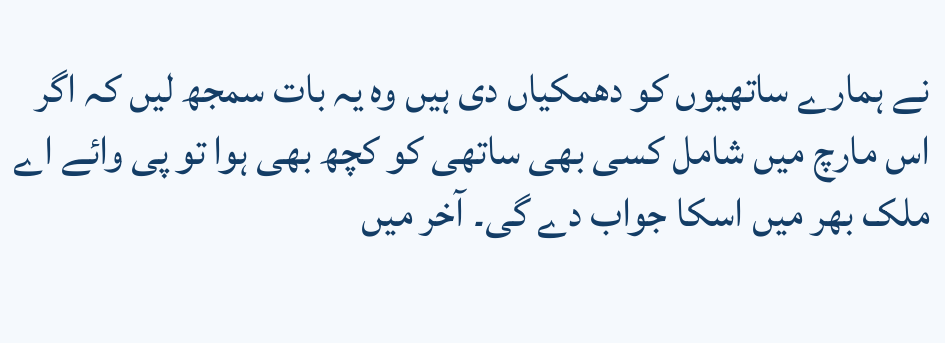نے ہمارے ساتھیوں کو دھمکیاں دی ہیں وہ یہ بات سمجھ لیں کہ اگر اس مارچ میں شامل کسی بھی ساتھی کو کچھ بھی ہوا تو پی وائے اے ملک بھر میں اسکا جواب دے گی۔ آخر میں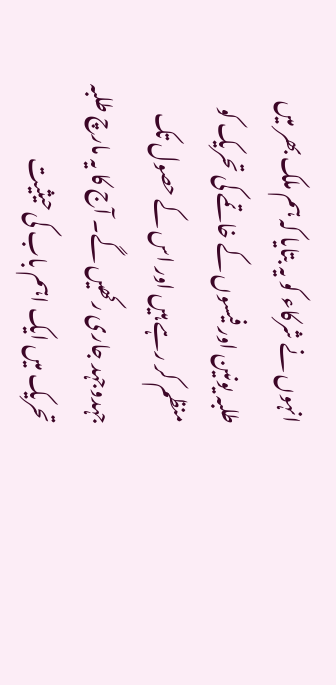انہوں نے شرکاء کو یہ بتایا کہ ہم ملک بھر میں طلبہ یونین اور فیسوں کے خاتمے کی تحریک کو منظم کر رہے ہیں اور اس کے حصول تک جہدوجہد جاری رکھیں گے۔ آج کا یہ مارچ طلبہ تحریک میں ایک اہم باب کی حیثیت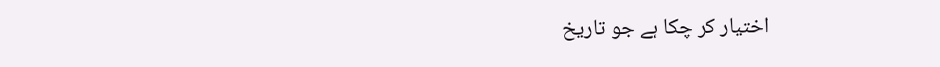اختیار کر چکا ہے جو تاریخ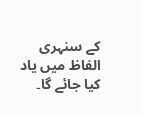کے سنہری الفاظ میں یاد کیا جائے گا۔